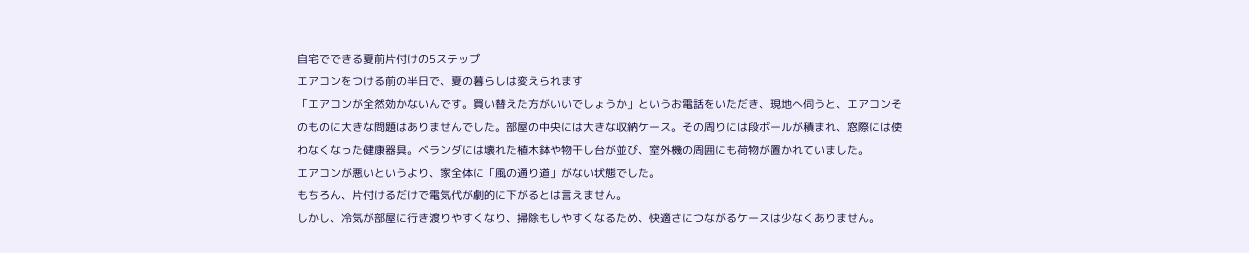自宅でできる夏前片付けの5ステップ
エアコンをつける前の半日で、夏の暮らしは変えられます
「エアコンが全然効かないんです。買い替えた方がいいでしょうか」というお電話をいただき、現地へ伺うと、エアコンそのものに大きな問題はありませんでした。部屋の中央には大きな収納ケース。その周りには段ボールが積まれ、窓際には使わなくなった健康器具。ベランダには壊れた植木鉢や物干し台が並び、室外機の周囲にも荷物が置かれていました。
エアコンが悪いというより、家全体に「風の通り道」がない状態でした。
もちろん、片付けるだけで電気代が劇的に下がるとは言えません。
しかし、冷気が部屋に行き渡りやすくなり、掃除もしやすくなるため、快適さにつながるケースは少なくありません。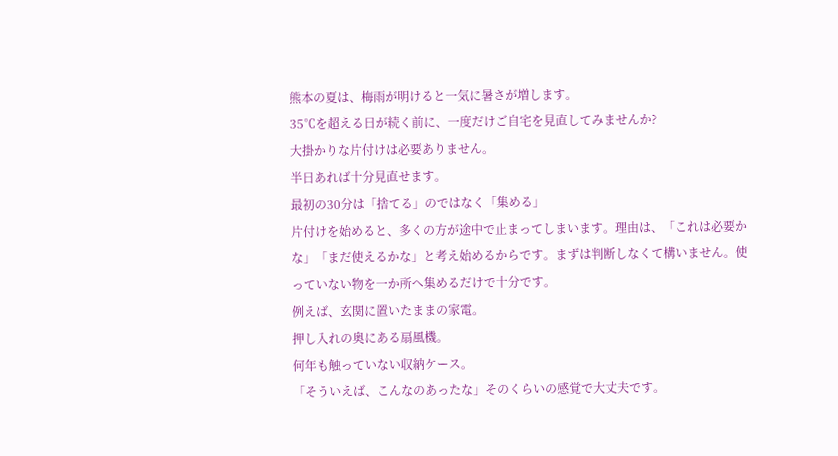熊本の夏は、梅雨が明けると一気に暑さが増します。
35℃を超える日が続く前に、一度だけご自宅を見直してみませんか?
大掛かりな片付けは必要ありません。
半日あれば十分見直せます。
最初の30分は「捨てる」のではなく「集める」
片付けを始めると、多くの方が途中で止まってしまいます。理由は、「これは必要かな」「まだ使えるかな」と考え始めるからです。まずは判断しなくて構いません。使っていない物を一か所へ集めるだけで十分です。
例えば、玄関に置いたままの家電。
押し入れの奥にある扇風機。
何年も触っていない収納ケース。
「そういえば、こんなのあったな」そのくらいの感覚で大丈夫です。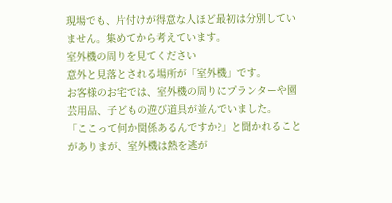現場でも、片付けが得意な人ほど最初は分別していません。集めてから考えています。
室外機の周りを見てください
意外と見落とされる場所が「室外機」です。
お客様のお宅では、室外機の周りにプランターや園芸用品、子どもの遊び道具が並んでいました。
「ここって何か関係あるんですか?」と聞かれることがありまが、室外機は熱を逃が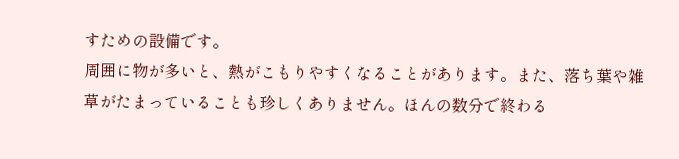すための設備です。
周囲に物が多いと、熱がこもりやすくなることがあります。また、落ち葉や雑草がたまっていることも珍しくありません。ほんの数分で終わる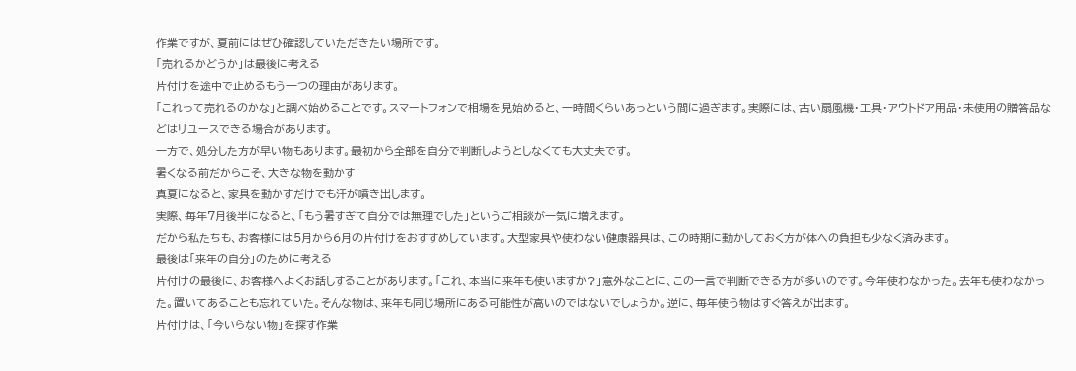作業ですが、夏前にはぜひ確認していただきたい場所です。
「売れるかどうか」は最後に考える
片付けを途中で止めるもう一つの理由があります。
「これって売れるのかな」と調べ始めることです。スマートフォンで相場を見始めると、一時間くらいあっという間に過ぎます。実際には、古い扇風機・工具・アウトドア用品・未使用の贈答品などはリユースできる場合があります。
一方で、処分した方が早い物もあります。最初から全部を自分で判断しようとしなくても大丈夫です。
暑くなる前だからこそ、大きな物を動かす
真夏になると、家具を動かすだけでも汗が噴き出します。
実際、毎年7月後半になると、「もう暑すぎて自分では無理でした」というご相談が一気に増えます。
だから私たちも、お客様には5月から6月の片付けをおすすめしています。大型家具や使わない健康器具は、この時期に動かしておく方が体への負担も少なく済みます。
最後は「来年の自分」のために考える
片付けの最後に、お客様へよくお話しすることがあります。「これ、本当に来年も使いますか?」意外なことに、この一言で判断できる方が多いのです。今年使わなかった。去年も使わなかった。置いてあることも忘れていた。そんな物は、来年も同じ場所にある可能性が高いのではないでしょうか。逆に、毎年使う物はすぐ答えが出ます。
片付けは、「今いらない物」を探す作業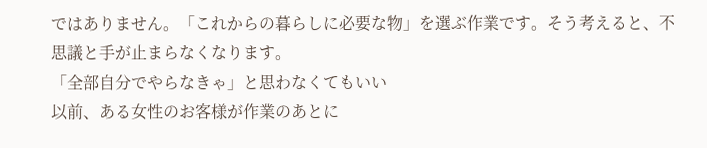ではありません。「これからの暮らしに必要な物」を選ぶ作業です。そう考えると、不思議と手が止まらなくなります。
「全部自分でやらなきゃ」と思わなくてもいい
以前、ある女性のお客様が作業のあとに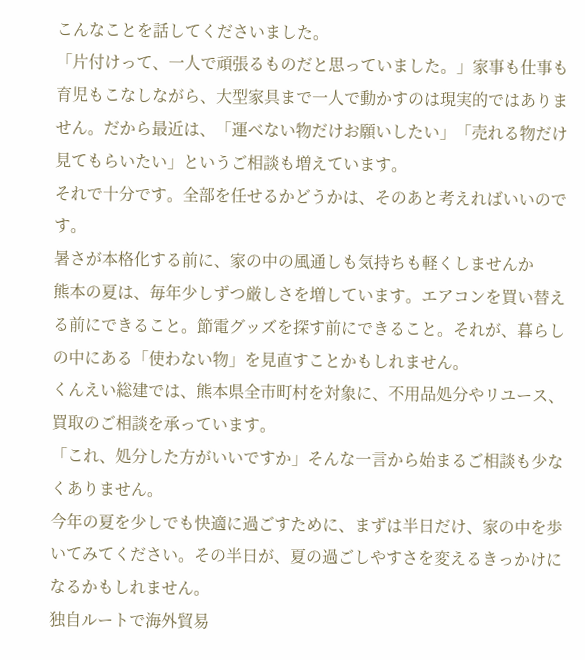こんなことを話してくださいました。
「片付けって、一人で頑張るものだと思っていました。」家事も仕事も育児もこなしながら、大型家具まで一人で動かすのは現実的ではありません。だから最近は、「運べない物だけお願いしたい」「売れる物だけ見てもらいたい」というご相談も増えています。
それで十分です。全部を任せるかどうかは、そのあと考えればいいのです。
暑さが本格化する前に、家の中の風通しも気持ちも軽くしませんか
熊本の夏は、毎年少しずつ厳しさを増しています。エアコンを買い替える前にできること。節電グッズを探す前にできること。それが、暮らしの中にある「使わない物」を見直すことかもしれません。
くんえい総建では、熊本県全市町村を対象に、不用品処分やリユース、買取のご相談を承っています。
「これ、処分した方がいいですか」そんな一言から始まるご相談も少なくありません。
今年の夏を少しでも快適に過ごすために、まずは半日だけ、家の中を歩いてみてください。その半日が、夏の過ごしやすさを変えるきっかけになるかもしれません。
独自ルートで海外貿易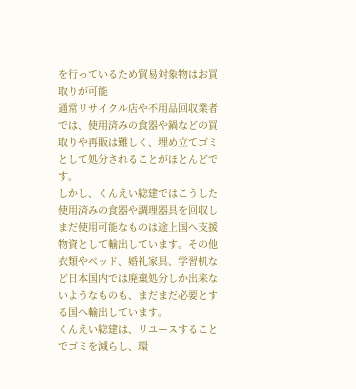を行っているため貿易対象物はお買取りが可能
通常リサイクル店や不用品回収業者では、使用済みの食器や鍋などの買取りや再販は難しく、埋め立てゴミとして処分されることがほとんどです。
しかし、くんえい総建ではこうした使用済みの食器や調理器具を回収しまだ使用可能なものは途上国へ支援物資として輸出しています。その他衣類やベッド、婚礼家具、学習机など日本国内では廃棄処分しか出来ないようなものも、まだまだ必要とする国へ輸出しています。
くんえい総建は、リユースすることでゴミを減らし、環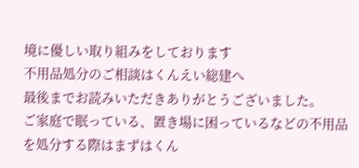境に優しい取り組みをしております
不用品処分のご相談はくんえい総建へ
最後までお読みいただきありがとうございました。
ご家庭で眠っている、置き場に困っているなどの不用品を処分する際はまずはくん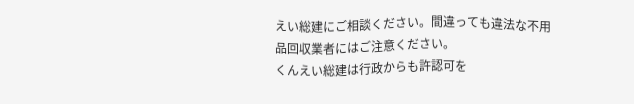えい総建にご相談ください。間違っても違法な不用品回収業者にはご注意ください。
くんえい総建は行政からも許認可を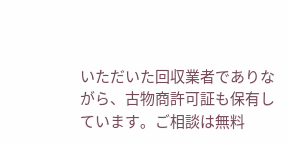いただいた回収業者でありながら、古物商許可証も保有しています。ご相談は無料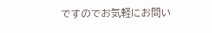ですのでお気軽にお問い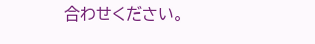合わせください。